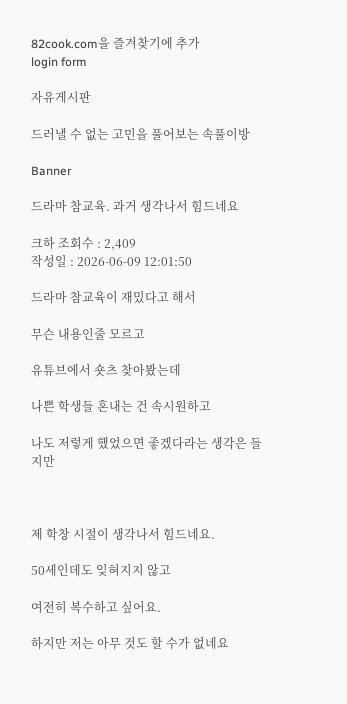82cook.com을 즐겨찾기에 추가
login form

자유게시판

드러낼 수 없는 고민을 풀어보는 속풀이방

Banner

드라마 참교육. 과거 생각나서 힘드네요

크하 조회수 : 2,409
작성일 : 2026-06-09 12:01:50

드라마 참교육이 재밌다고 해서

무슨 내용인줄 모르고

유튜브에서 숏츠 찾아봤는데

나쁜 학생들 혼내는 건 속시원하고

나도 저렇게 했었으면 좋겠다라는 생각은 들지만



제 학창 시절이 생각나서 힘드네요.

50세인데도 잊혀지지 않고

여전히 복수하고 싶어요.

하지만 저는 아무 것도 할 수가 없네요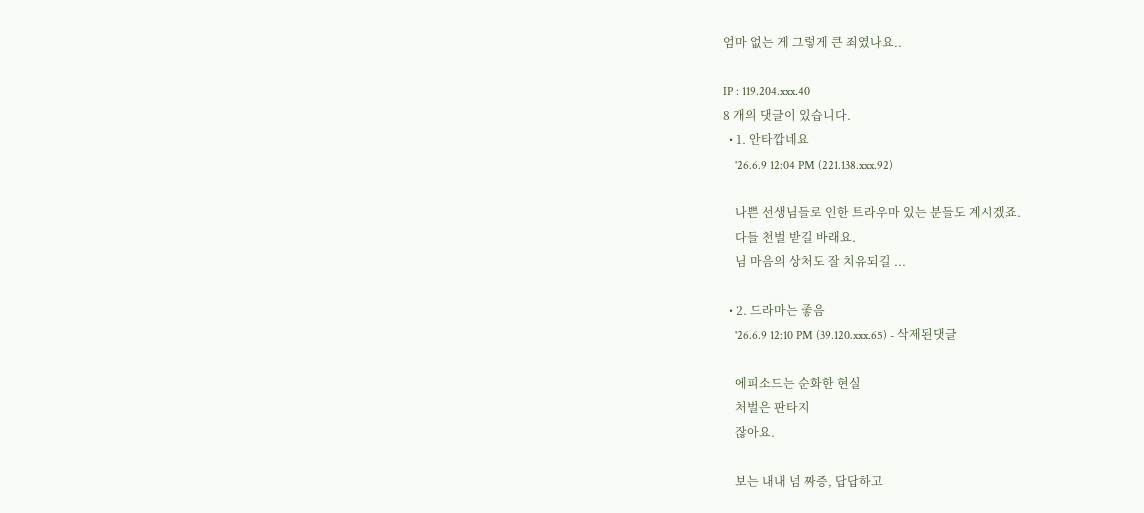엄마 없는 게 그렇게 큰 죄였나요..

IP : 119.204.xxx.40
8 개의 댓글이 있습니다.
  • 1. 안타깝네요
    '26.6.9 12:04 PM (221.138.xxx.92)

    나쁜 선생님들로 인한 트라우마 있는 분들도 계시겠죠.
    다들 천벌 받길 바래요.
    님 마음의 상처도 잘 치유되길 ...

  • 2. 드라마는 좋음
    '26.6.9 12:10 PM (39.120.xxx.65) - 삭제된댓글

    에피소드는 순화한 현실
    처벌은 판타지
    잖아요.

    보는 내내 넘 짜증, 답답하고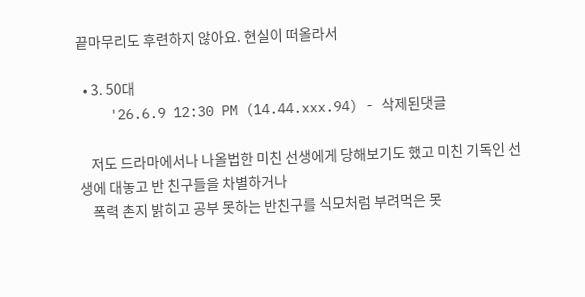끝마무리도 후련하지 않아요. 현실이 떠올라서

  • 3. 50대
    '26.6.9 12:30 PM (14.44.xxx.94) - 삭제된댓글

    저도 드라마에서나 나올법한 미친 선생에게 당해보기도 했고 미친 기독인 선생에 대놓고 반 친구들을 차별하거나
    폭력 촌지 밝히고 공부 못하는 반친구를 식모처럼 부려먹은 못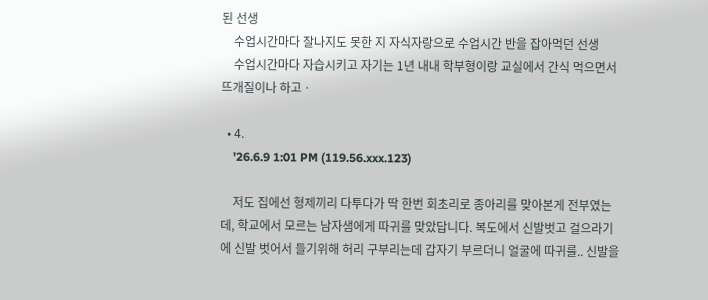된 선생
    수업시간마다 잘나지도 못한 지 자식자랑으로 수업시간 반을 잡아먹던 선생
    수업시간마다 자습시키고 자기는 1년 내내 학부형이랑 교실에서 간식 먹으면서 뜨개질이나 하고ㆍ

  • 4.
    '26.6.9 1:01 PM (119.56.xxx.123)

    저도 집에선 형제끼리 다투다가 딱 한번 회초리로 종아리를 맞아본게 전부였는데, 학교에서 모르는 남자샘에게 따귀를 맞았답니다. 복도에서 신발벗고 걸으라기에 신발 벗어서 들기위해 허리 구부리는데 갑자기 부르더니 얼굴에 따귀를.. 신발을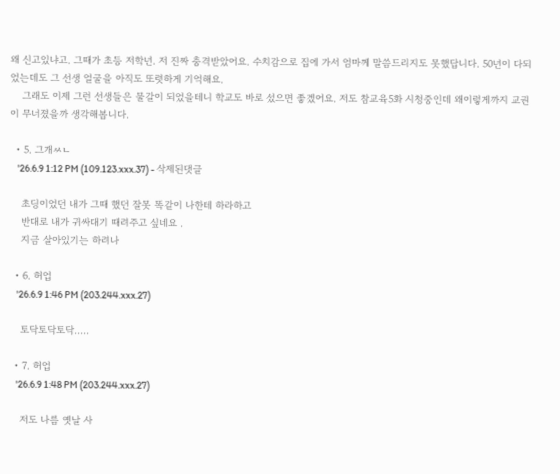왜 신고있냐고. 그때가 초등 저학년. 저 진짜 충격받았어요. 수치감으로 집에 가서 엄마께 말씀드리지도 못했답니다. 50년이 다되었는데도 그 선생 얼굴을 아직도 또렷하게 기억해요.
    그래도 이제 그런 선생들은 물갈이 되었을테니 학교도 바로 섰으면 좋겠어요. 저도 참교육5화 시청중인데 왜이렇게까지 교권이 무너졌을까 생각해봅니다.

  • 5. 그개ㅆㄴ
    '26.6.9 1:12 PM (109.123.xxx.37) - 삭제된댓글

    초딩이었던 내가 그때 했던 잘못 똑같이 나한테 하라하고
    반대로 내가 귀싸대기 때려주고 싶네요 .
    지금 살아있기는 하려나

  • 6. 허업
    '26.6.9 1:46 PM (203.244.xxx.27)

    토닥토닥토닥.....

  • 7. 허업
    '26.6.9 1:48 PM (203.244.xxx.27)

    저도 나름 옛날 사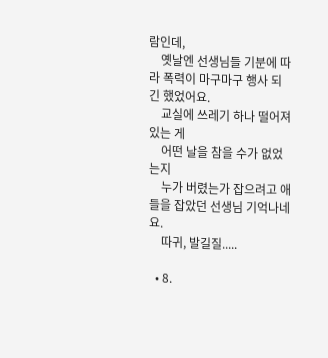람인데,
    옛날엔 선생님들 기분에 따라 폭력이 마구마구 행사 되긴 했었어요.
    교실에 쓰레기 하나 떨어져 있는 게
    어떤 날을 참을 수가 없었는지
    누가 버렸는가 잡으려고 애들을 잡았던 선생님 기억나네요.
    따귀, 발길질.....

  • 8.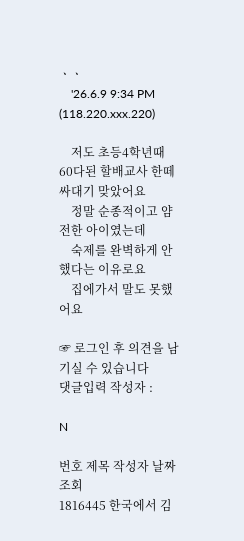ㆍㆍ
    '26.6.9 9:34 PM (118.220.xxx.220)

    저도 초등4학년때 60다된 할배교사 한떼 싸대기 맞았어요
    정말 순종적이고 얌전한 아이였는데
    숙제를 완벽하게 안했다는 이유로요
    집에가서 말도 못했어요

☞ 로그인 후 의견을 남기실 수 있습니다
댓글입력 작성자 :

N

번호 제목 작성자 날짜 조회
1816445 한국에서 김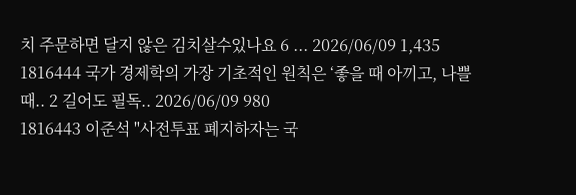치 주문하면 달지 않은 김치살수있나요 6 ... 2026/06/09 1,435
1816444 국가 경제학의 가장 기초적인 원칙은 ‘좋을 때 아끼고, 나쁠 때.. 2 길어도 필독.. 2026/06/09 980
1816443 이준석 "사전투표 폐지하자는 국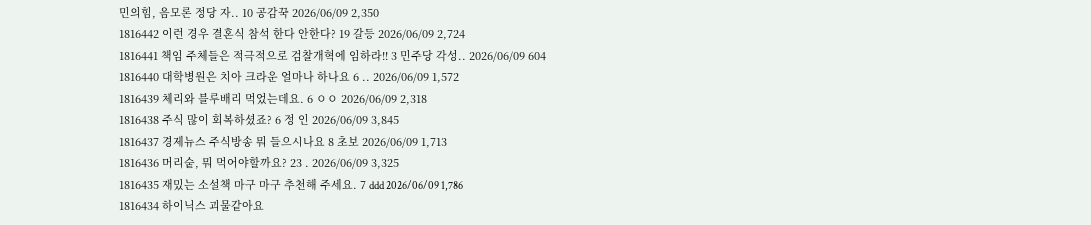민의힘, 음모론 정당 자.. 10 공감꾹 2026/06/09 2,350
1816442 이런 경우 결혼식 참석 한다 안한다? 19 갈등 2026/06/09 2,724
1816441 책임 주체들은 적극적으로 검찰개혁에 임하라!! 3 민주당 각성.. 2026/06/09 604
1816440 대학병원은 치아 크라운 얼마나 하나요 6 .. 2026/06/09 1,572
1816439 체리와 블루배리 먹었는데요. 6 ㅇㅇ 2026/06/09 2,318
1816438 주식 많이 회복하셨죠? 6 정 인 2026/06/09 3,845
1816437 경제뉴스 주식방송 뭐 들으시나요 8 초보 2026/06/09 1,713
1816436 머리숱, 뭐 먹어야할까요? 23 . 2026/06/09 3,325
1816435 재밌는 소설책 마구 마구 추천해 주세요. 7 ddd 2026/06/09 1,786
1816434 하이닉스 괴물같아요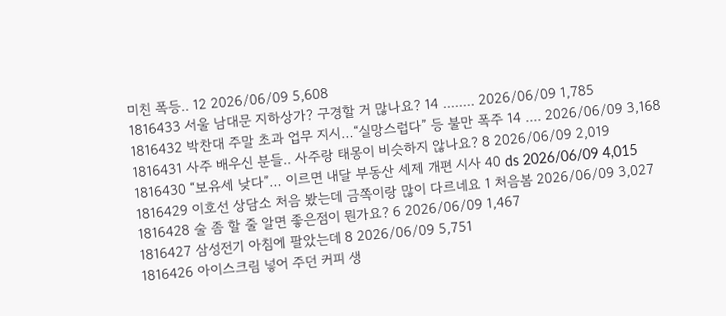미친 폭등.. 12 2026/06/09 5,608
1816433 서울 남대문 지하상가? 구경할 거 많나요? 14 ........ 2026/06/09 1,785
1816432 박찬대 주말 초과 업무 지시…“실망스럽다” 등 불만 폭주 14 .... 2026/06/09 3,168
1816431 사주 배우신 분들.. 사주랑 태몽이 비슷하지 않나요? 8 2026/06/09 2,019
1816430 “보유세 낮다”… 이르면 내달 부동산 세제 개편 시사 40 ds 2026/06/09 4,015
1816429 이호선 상담소 처음 봤는데 금쪽이랑 많이 다르네요 1 처음봄 2026/06/09 3,027
1816428 술 좀 할 줄 알면 좋은점이 뭔가요? 6 2026/06/09 1,467
1816427 삼성전기 아침에 팔았는데 8 2026/06/09 5,751
1816426 아이스크림 넣어 주던 커피 생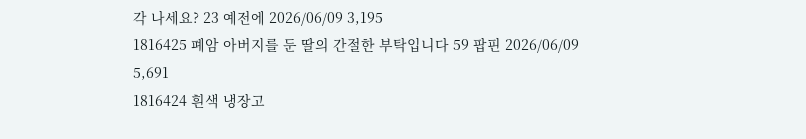각 나세요? 23 예전에 2026/06/09 3,195
1816425 폐암 아버지를 둔 딸의 간절한 부탁입니다 59 팝핀 2026/06/09 5,691
1816424 흰색 냉장고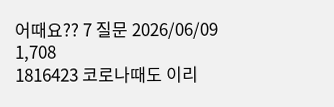어때요?? 7 질문 2026/06/09 1,708
1816423 코로나때도 이리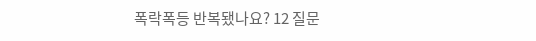폭락폭등 반복됐나요? 12 질문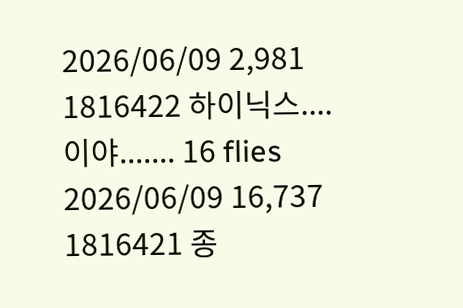2026/06/09 2,981
1816422 하이닉스....이야....... 16 flies 2026/06/09 16,737
1816421 종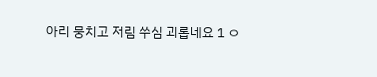아리 뭉치고 저림 쑤심 괴롭네요 1 ㅇ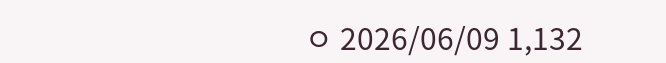ㅇ 2026/06/09 1,132